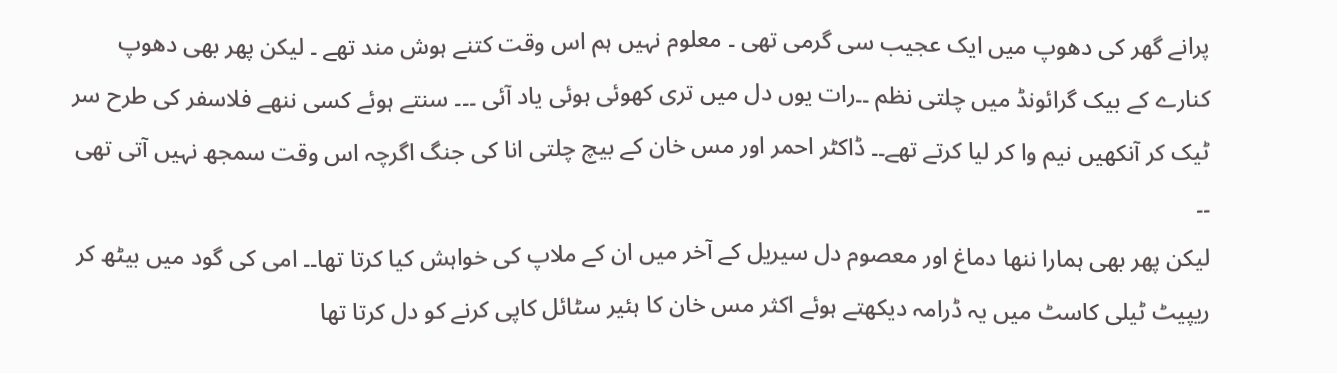پرانے گھر کی دھوپ میں ایک عجیب سی گرمی تھی ۔ معلوم نہیں ہم اس وقت کتنے ہوش مند تھے ۔ لیکن پھر بھی دھوپ کنارے کے بیک گرائونڈ میں چلتی نظم ۔۔رات یوں دل میں تری کھوئی ہوئی یاد آئی ۔۔۔ سنتے ہوئے کسی ننھے فلاسفر کی طرح سر ٹیک کر آنکھیں نیم وا کر لیا کرتے تھے۔۔ ڈاکٹر احمر اور مس خان کے بیچ چلتی انا کی جنگ اگرچہ اس وقت سمجھ نہیں آتی تھی ۔۔
لیکن پھر بھی ہمارا ننھا دماغ اور معصوم دل سیریل کے آخر میں ان کے ملاپ کی خواہش کیا کرتا تھا۔۔ امی کی گود میں بیٹھ کر ریپیٹ ٹیلی کاسٹ میں یہ ڈرامہ دیکھتے ہوئے اکثر مس خان کا ہئیر سٹائل کاپی کرنے کو دل کرتا تھا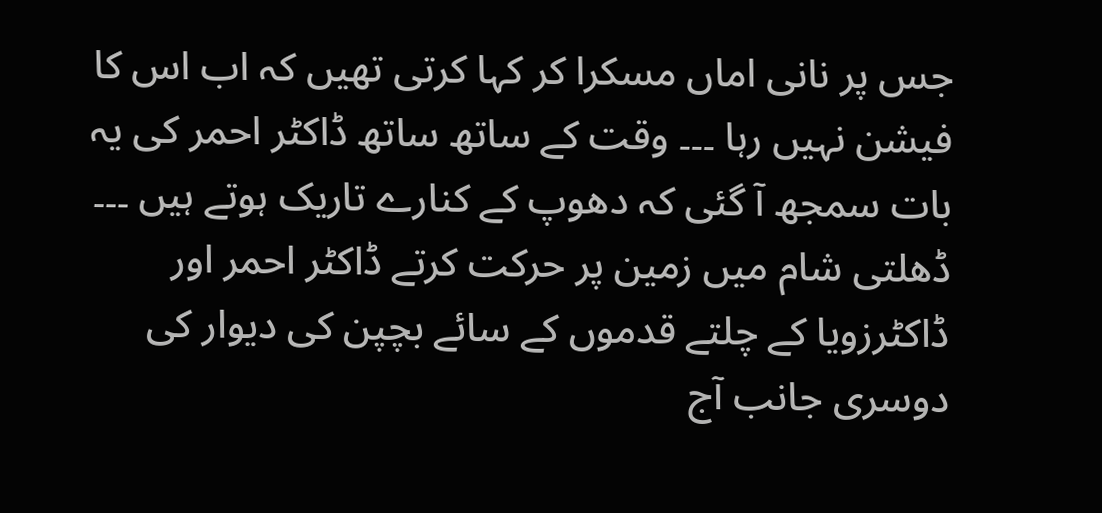جس پر نانی اماں مسکرا کر کہا کرتی تھیں کہ اب اس کا فیشن نہیں رہا ۔۔۔ وقت کے ساتھ ساتھ ڈاکٹر احمر کی یہ بات سمجھ آ گئی کہ دھوپ کے کنارے تاریک ہوتے ہیں ۔۔۔
ڈھلتی شام میں زمین پر حرکت کرتے ڈاکٹر احمر اور ڈاکٹرزویا کے چلتے قدموں کے سائے بچپن کی دیوار کی دوسری جانب آج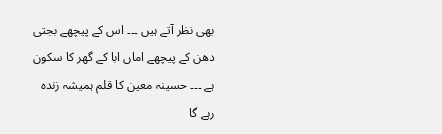بھی نظر آتے ہیں ۔۔۔ اس کے پیچھے بجتی دھن کے پیچھے اماں ابا کے گھر کا سکون ہے ۔۔۔ حسینہ معین کا قلم ہمیشہ زندہ رہے گا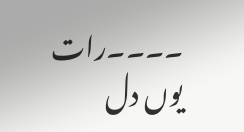۔۔۔۔رات یوں دل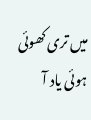میں تری کھوئی ہوئی یاد آ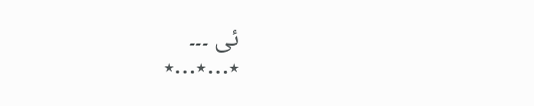ئی ۔۔۔
٭…٭…٭